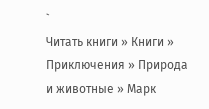`
Читать книги » Книги » Приключения » Природа и животные » Марк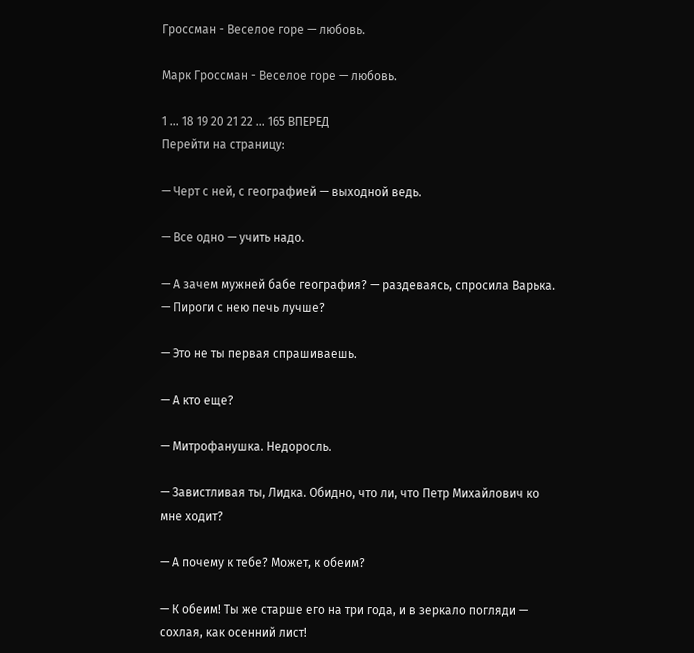Гроссман - Веселое горе — любовь.

Марк Гроссман - Веселое горе — любовь.

1 ... 18 19 20 21 22 ... 165 ВПЕРЕД
Перейти на страницу:

— Черт с ней, с географией — выходной ведь.

— Все одно — учить надо.

— А зачем мужней бабе география? — раздеваясь, спросила Варька. — Пироги с нею печь лучше?

— Это не ты первая спрашиваешь.

— А кто еще?

— Митрофанушка. Недоросль.

— Завистливая ты, Лидка. Обидно, что ли, что Петр Михайлович ко мне ходит?

— А почему к тебе? Может, к обеим?

— К обеим! Ты же старше его на три года, и в зеркало погляди — сохлая, как осенний лист!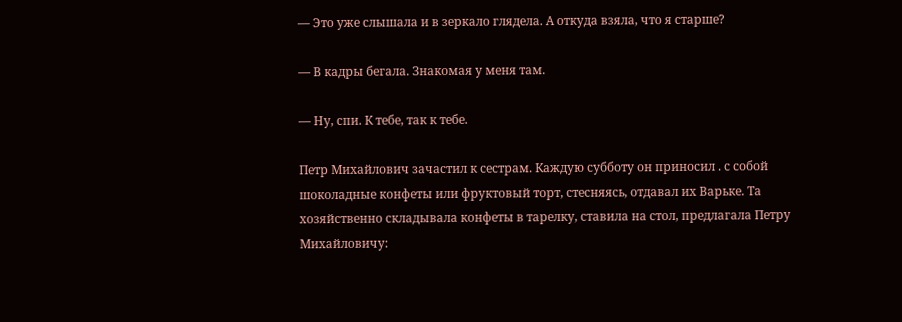— Это уже слышала и в зеркало глядела. А откуда взяла, что я старше?

— В кадры бегала. Знакомая у меня там.

— Ну, спи. К тебе, так к тебе.

Петр Михайлович зачастил к сестрам. Каждую субботу он приносил . с собой шоколадные конфеты или фруктовый торт, стесняясь, отдавал их Варьке. Та хозяйственно складывала конфеты в тарелку, ставила на стол, предлагала Петру Михайловичу: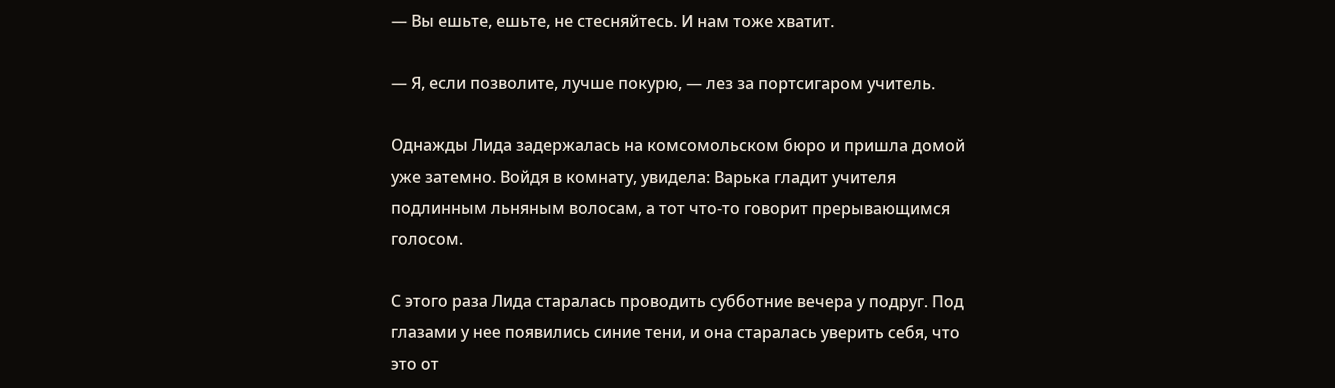— Вы ешьте, ешьте, не стесняйтесь. И нам тоже хватит.

— Я, если позволите, лучше покурю, — лез за портсигаром учитель.

Однажды Лида задержалась на комсомольском бюро и пришла домой уже затемно. Войдя в комнату, увидела: Варька гладит учителя подлинным льняным волосам, а тот что-то говорит прерывающимся голосом.

С этого раза Лида старалась проводить субботние вечера у подруг. Под глазами у нее появились синие тени, и она старалась уверить себя, что это от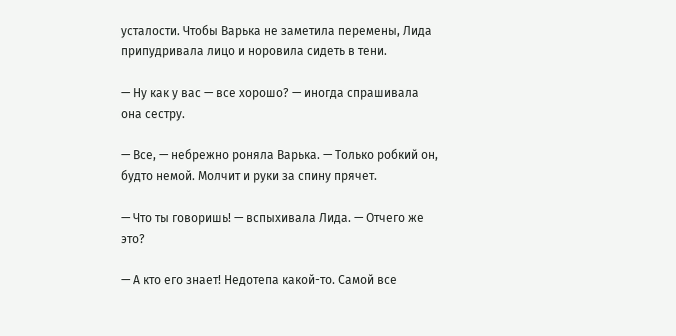усталости. Чтобы Варька не заметила перемены, Лида припудривала лицо и норовила сидеть в тени.

— Ну как у вас — все хорошо? — иногда спрашивала она сестру.

— Все, — небрежно роняла Варька. — Только робкий он, будто немой. Молчит и руки за спину прячет.

— Что ты говоришь! — вспыхивала Лида. — Отчего же это?

— А кто его знает! Недотепа какой-то. Самой все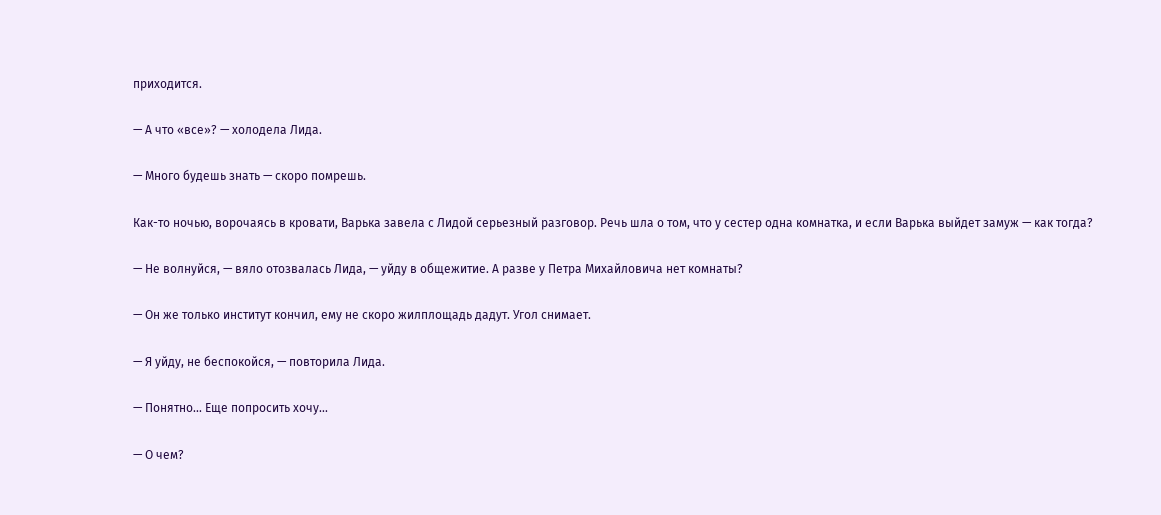приходится.

— А что «все»? — холодела Лида.

— Много будешь знать — скоро помрешь.

Как-то ночью, ворочаясь в кровати, Варька завела с Лидой серьезный разговор. Речь шла о том, что у сестер одна комнатка, и если Варька выйдет замуж — как тогда?

— Не волнуйся, — вяло отозвалась Лида, — уйду в общежитие. А разве у Петра Михайловича нет комнаты?

— Он же только институт кончил, ему не скоро жилплощадь дадут. Угол снимает.

— Я уйду, не беспокойся, — повторила Лида.

— Понятно... Еще попросить хочу...

— О чем?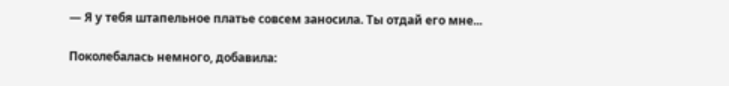— Я у тебя штапельное платье совсем заносила. Ты отдай его мне...

Поколебалась немного, добавила: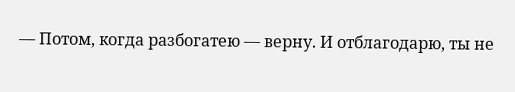— Потом, когда разбогатею — верну. И отблагодарю, ты не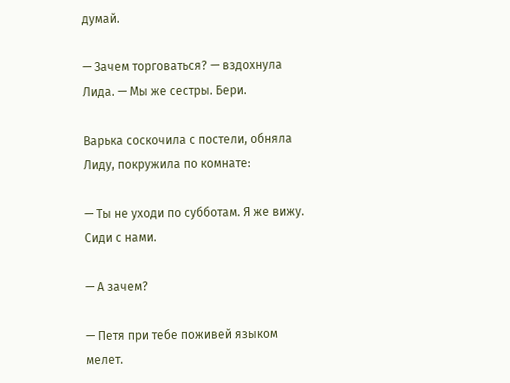думай.

— Зачем торговаться? — вздохнула Лида. — Мы же сестры. Бери.

Варька соскочила с постели, обняла Лиду, покружила по комнате:

— Ты не уходи по субботам. Я же вижу. Сиди с нами.

— А зачем?

— Петя при тебе поживей языком мелет.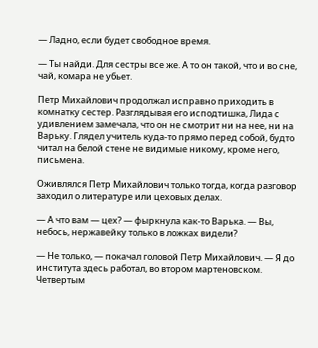— Ладно, если будет свободное время.

— Ты найди. Для сестры все же. А то он такой, что и во сне, чай, комара не убьет.

Петр Михайлович продолжал исправно приходить в комнатку сестер. Разглядывая его исподтишка, Лида с удивлением замечала, что он не смотрит ни на нее, ни на Варьку. Глядел учитель куда-то прямо перед собой, будто читал на белой стене не видимые никому, кроме него, письмена.

Оживлялся Петр Михайлович только тогда, когда разговор заходил о литературе или цеховых делах.

— А что вам — цех? — фыркнула как-то Варька. — Вы, небось, нержавейку только в ложках видели?

— Не только, — покачал головой Петр Михайлович. — Я до института здесь работал, во втором мартеновском. Четвертым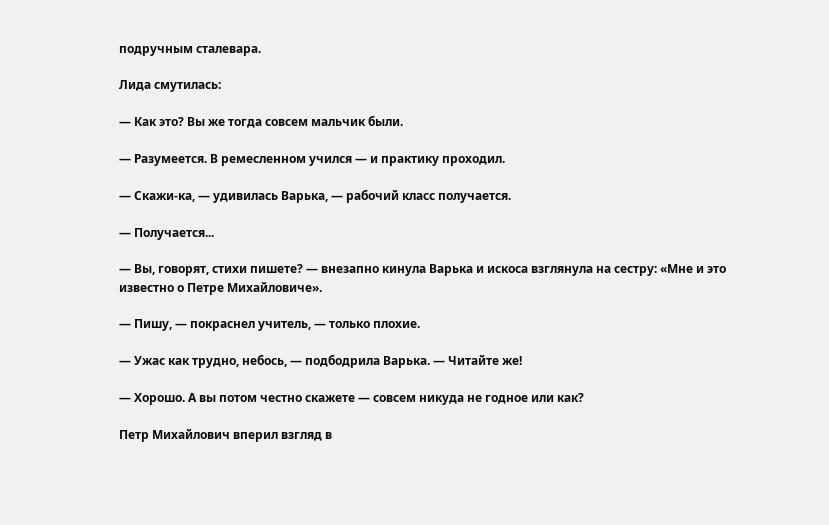подручным сталевара.

Лида смутилась:

— Как это? Вы же тогда совсем мальчик были.

— Разумеется. В ремесленном учился — и практику проходил.

— Скажи-ка, — удивилась Варька, — рабочий класс получается.

— Получается...

— Вы, говорят, стихи пишете? — внезапно кинула Варька и искоса взглянула на сестру: «Мне и это известно о Петре Михайловиче».

— Пишу, — покраснел учитель, — только плохие.

— Ужас как трудно, небось, — подбодрила Варька. — Читайте же!

— Хорошо. А вы потом честно скажете — совсем никуда не годное или как?

Петр Михайлович вперил взгляд в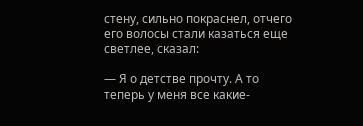стену, сильно покраснел, отчего его волосы стали казаться еще светлее, сказал:

— Я о детстве прочту. А то теперь у меня все какие-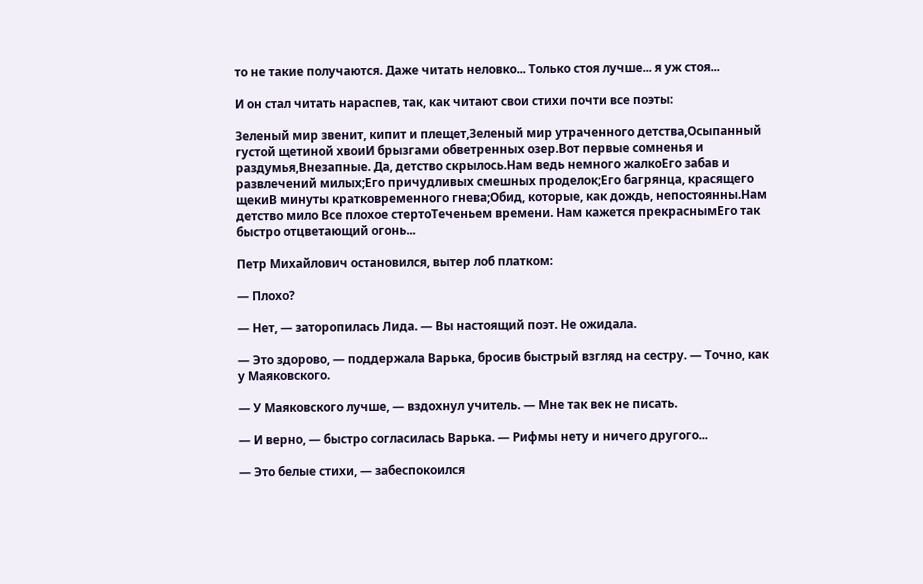то не такие получаются. Даже читать неловко... Только стоя лучше... я уж стоя...

И он стал читать нараспев, так, как читают свои стихи почти все поэты:

Зеленый мир звенит, кипит и плещет,Зеленый мир утраченного детства,Осыпанный густой щетиной хвоиИ брызгами обветренных озер.Вот первые сомненья и раздумья,Внезапные. Да, детство скрылось.Нам ведь немного жалкоЕго забав и развлечений милых;Его причудливых смешных проделок;Его багрянца, красящего щекиВ минуты кратковременного гнева;Обид, которые, как дождь, непостоянны.Нам детство мило Все плохое стертоТеченьем времени. Нам кажется прекраснымЕго так быстро отцветающий огонь...

Петр Михайлович остановился, вытер лоб платком:

— Плохо?

— Нет, — заторопилась Лида. — Вы настоящий поэт. Не ожидала.

— Это здорово, — поддержала Варька, бросив быстрый взгляд на сестру. — Точно, как у Маяковского.

— У Маяковского лучше, — вздохнул учитель. — Мне так век не писать.

— И верно, — быстро согласилась Варька. — Рифмы нету и ничего другого...

— Это белые стихи, — забеспокоился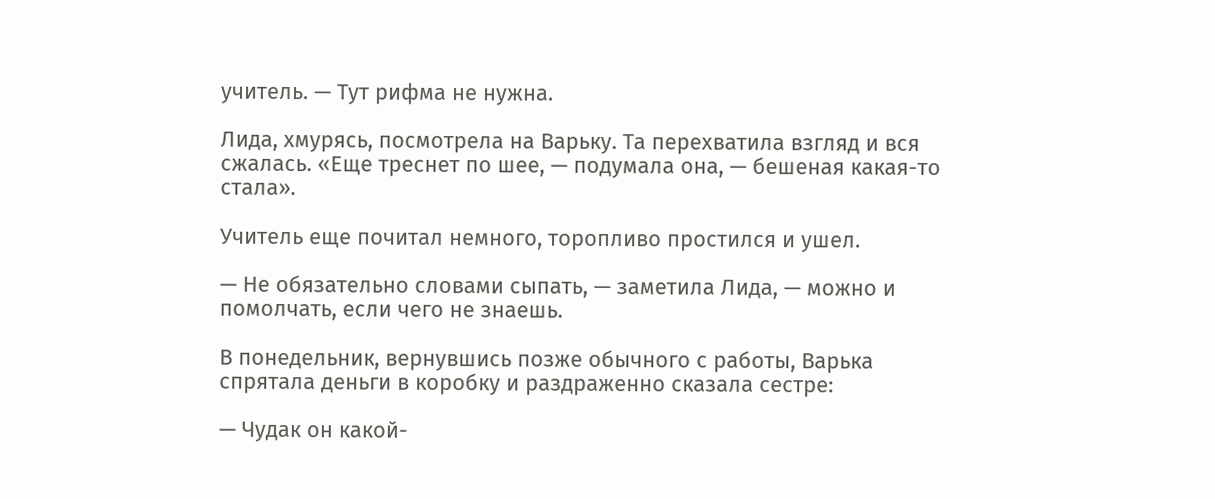учитель. — Тут рифма не нужна.

Лида, хмурясь, посмотрела на Варьку. Та перехватила взгляд и вся сжалась. «Еще треснет по шее, — подумала она, — бешеная какая-то стала».

Учитель еще почитал немного, торопливо простился и ушел.

— Не обязательно словами сыпать, — заметила Лида, — можно и помолчать, если чего не знаешь.

В понедельник, вернувшись позже обычного с работы, Варька спрятала деньги в коробку и раздраженно сказала сестре:

— Чудак он какой-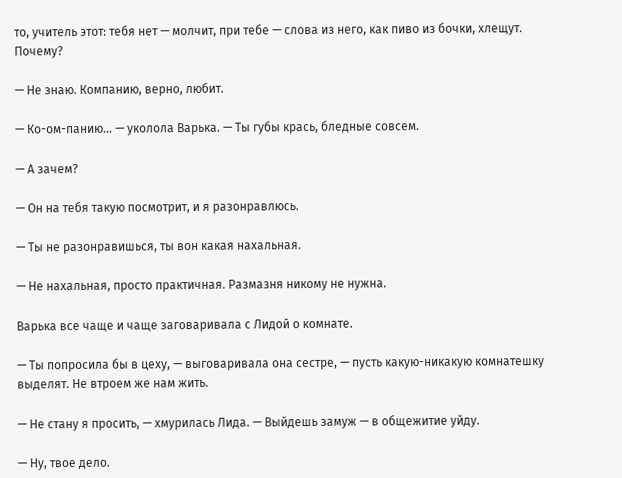то, учитель этот: тебя нет — молчит, при тебе — слова из него, как пиво из бочки, хлещут. Почему?

— Не знаю. Компанию, верно, любит.

— Ко-ом-панию... — уколола Варька. — Ты губы крась, бледные совсем.

— А зачем?

— Он на тебя такую посмотрит, и я разонравлюсь.

— Ты не разонравишься, ты вон какая нахальная.

— Не нахальная, просто практичная. Размазня никому не нужна.

Варька все чаще и чаще заговаривала с Лидой о комнате.

— Ты попросила бы в цеху, — выговаривала она сестре, — пусть какую-никакую комнатешку выделят. Не втроем же нам жить.

— Не стану я просить, — хмурилась Лида. — Выйдешь замуж — в общежитие уйду.

— Ну, твое дело.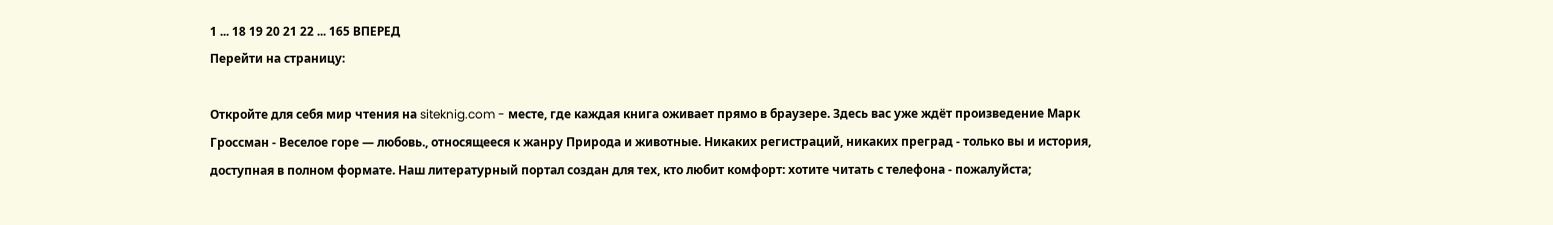1 ... 18 19 20 21 22 ... 165 ВПЕРЕД
Перейти на страницу:

Откройте для себя мир чтения на siteknig.com - месте, где каждая книга оживает прямо в браузере. Здесь вас уже ждёт произведение Марк Гроссман - Веселое горе — любовь., относящееся к жанру Природа и животные. Никаких регистраций, никаких преград - только вы и история, доступная в полном формате. Наш литературный портал создан для тех, кто любит комфорт: хотите читать с телефона - пожалуйста;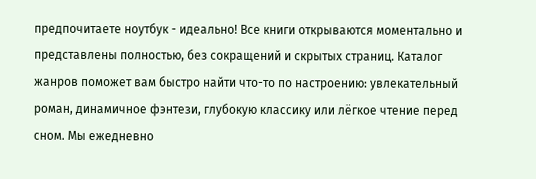предпочитаете ноутбук - идеально! Все книги открываются моментально и представлены полностью, без сокращений и скрытых страниц. Каталог жанров поможет вам быстро найти что-то по настроению: увлекательный роман, динамичное фэнтези, глубокую классику или лёгкое чтение перед сном. Мы ежедневно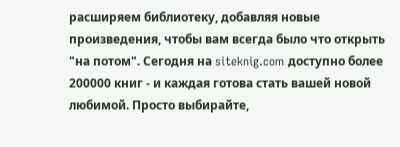расширяем библиотеку, добавляя новые произведения, чтобы вам всегда было что открыть "на потом". Сегодня на siteknig.com доступно более 200000 книг - и каждая готова стать вашей новой любимой. Просто выбирайте,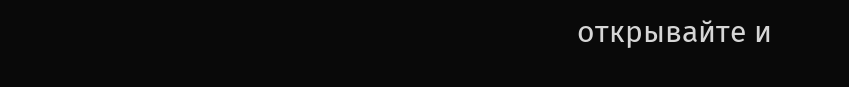открывайте и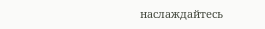наслаждайтесь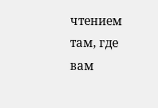чтением там, где вам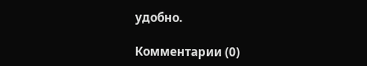удобно.

Комментарии (0)